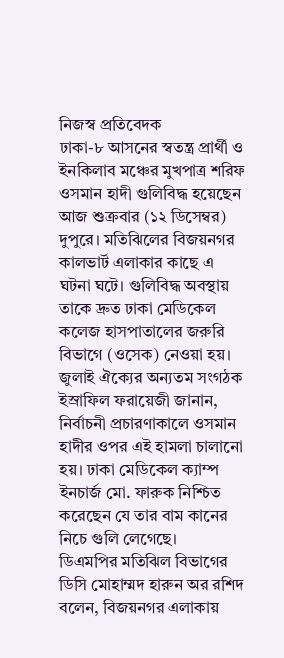নিজস্ব প্রতিবেদক
ঢাকা-৮ আসনের স্বতন্ত্র প্রার্থী ও ইনকিলাব মঞ্চের মুখপাত্র শরিফ ওসমান হাদী গুলিবিদ্ধ হয়েছেন আজ শুক্রবার (১২ ডিসেম্বর) দুপুরে। মতিঝিলের বিজয়নগর কালভার্ট এলাকার কাছে এ ঘটনা ঘটে। গুলিবিদ্ধ অবস্থায় তাকে দ্রুত ঢাকা মেডিকেল কলেজ হাসপাতালের জরুরি বিভাগে (ওসেক) নেওয়া হয়।
জুলাই ঐক্যের অন্যতম সংগঠক ইস্রাফিল ফরায়েজী জানান, নির্বাচনী প্রচারণাকালে ওসমান হাদীর ওপর এই হামলা চালানো হয়। ঢাকা মেডিকেল ক্যাম্প ইনচার্জ মো. ফারুক নিশ্চিত করেছেন যে তার বাম কানের নিচে গুলি লেগেছে।
ডিএমপির মতিঝিল বিভাগের ডিসি মোহাম্মদ হারুন অর রশিদ বলেন, বিজয়নগর এলাকায়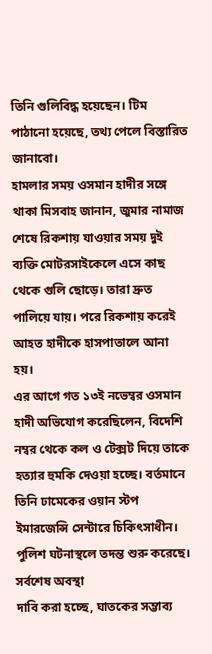তিনি গুলিবিদ্ধ হয়েছেন। টিম পাঠানো হয়েছে, তথ্য পেলে বিস্তারিত জানাবো।
হামলার সময় ওসমান হাদীর সঙ্গে থাকা মিসবাহ জানান, জুমার নামাজ শেষে রিকশায় যাওয়ার সময় দুই ব্যক্তি মোটরসাইকেলে এসে কাছ থেকে গুলি ছোড়ে। তারা দ্রুত পালিয়ে যায়। পরে রিকশায় করেই আহত হাদীকে হাসপাতালে আনা হয়।
এর আগে গত ১৩ই নভেম্বর ওসমান হাদী অভিযোগ করেছিলেন, বিদেশি নম্বর থেকে কল ও টেক্সট দিয়ে তাকে হত্যার হুমকি দেওয়া হচ্ছে। বর্তমানে তিনি ঢামেকের ওয়ান স্টপ ইমারজেন্সি সেন্টারে চিকিৎসাধীন। পুলিশ ঘটনাস্থলে তদন্ত শুরু করেছে।
সর্বশেষ অবস্থা
দাবি করা হচ্ছে, ঘাতকের সম্ভাব্য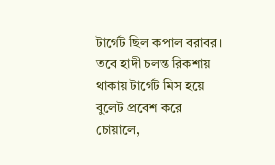টার্গেট ছিল কপাল বরাবর। তবে হাদী চলন্ত রিকশায় থাকায় টার্গেট মিস হয়ে বুলেট প্রবেশ করে চোয়ালে,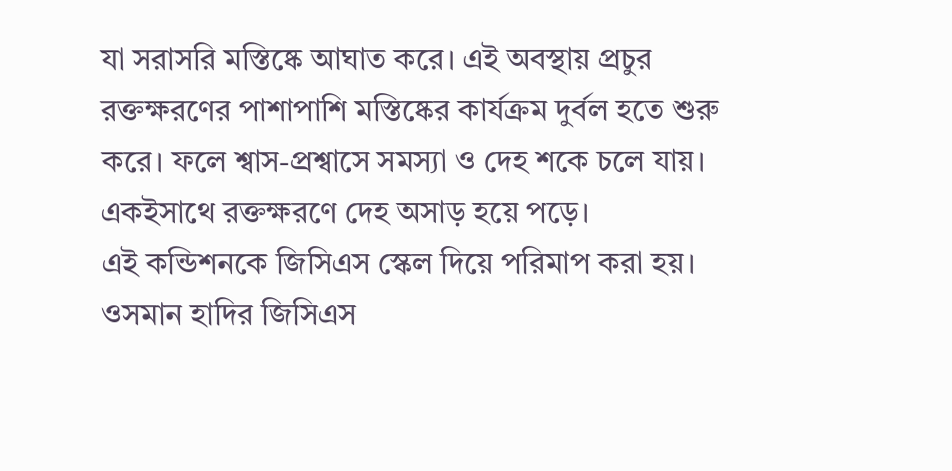যা সরাসরি মস্তিষ্কে আঘাত করে। এই অবস্থায় প্রচুর রক্তক্ষরণের পাশাপাশি মস্তিষ্কের কার্যক্রম দুর্বল হতে শুরু করে। ফলে শ্বাস-প্রশ্বাসে সমস্যা ও দেহ শকে চলে যায়। একইসাথে রক্তক্ষরণে দেহ অসাড় হয়ে পড়ে।
এই কন্ডিশনকে জিসিএস স্কেল দিয়ে পরিমাপ করা হয়। ওসমান হাদির জিসিএস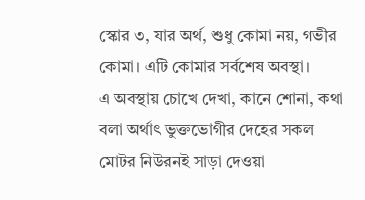স্কোর ৩, যার অর্থ, শুধু কোমা নয়, গভীর কোমা। এটি কোমার সর্বশেষ অবস্থা।
এ অবস্থায় চোখে দেখা, কানে শোনা, কথা বলা অর্থাৎ ভুক্তভোগীর দেহের সকল মোটর নিউরনই সাড়া দেওয়া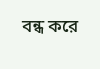বন্ধ করে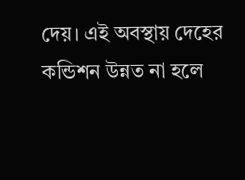দেয়। এই অবস্থায় দেহের কন্ডিশন উন্নত না হলে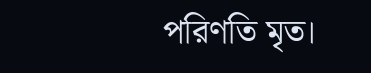পরিণতি মৃত।